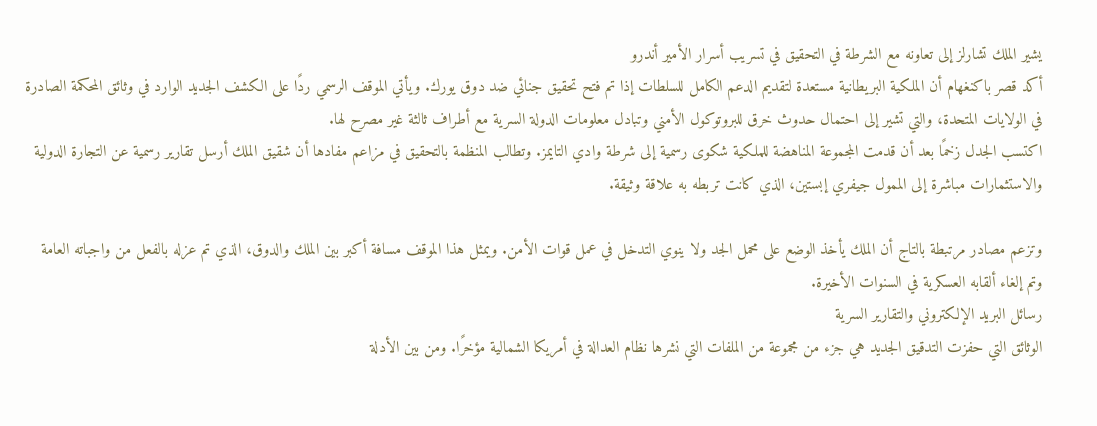يشير الملك تشارلز إلى تعاونه مع الشرطة في التحقيق في تسريب أسرار الأمير أندرو
أكد قصر باكنغهام أن الملكية البريطانية مستعدة لتقديم الدعم الكامل للسلطات إذا تم فتح تحقيق جنائي ضد دوق يورك. ويأتي الموقف الرسمي ردًا على الكشف الجديد الوارد في وثائق المحكمة الصادرة في الولايات المتحدة، والتي تشير إلى احتمال حدوث خرق للبروتوكول الأمني وتبادل معلومات الدولة السرية مع أطراف ثالثة غير مصرح لها.
اكتسب الجدل زخمًا بعد أن قدمت المجموعة المناهضة للملكية شكوى رسمية إلى شرطة وادي التايمز. وتطالب المنظمة بالتحقيق في مزاعم مفادها أن شقيق الملك أرسل تقارير رسمية عن التجارة الدولية والاستثمارات مباشرة إلى الممول جيفري إبستين، الذي كانت تربطه به علاقة وثيقة.

وتزعم مصادر مرتبطة بالتاج أن الملك يأخذ الوضع على محمل الجد ولا ينوي التدخل في عمل قوات الأمن. ويمثل هذا الموقف مسافة أكبر بين الملك والدوق، الذي تم عزله بالفعل من واجباته العامة وتم إلغاء ألقابه العسكرية في السنوات الأخيرة.
رسائل البريد الإلكتروني والتقارير السرية
الوثائق التي حفزت التدقيق الجديد هي جزء من مجموعة من الملفات التي نشرها نظام العدالة في أمريكا الشمالية مؤخرًا. ومن بين الأدلة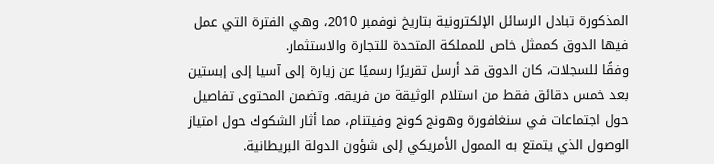المذكورة تبادل الرسائل الإلكترونية بتاريخ نوفمبر 2010، وهي الفترة التي عمل فيها الدوق كممثل خاص للمملكة المتحدة للتجارة والاستثمار.
وفقًا للسجلات، كان الدوق قد أرسل تقريرًا رسميًا عن زيارة إلى آسيا إلى إبستين بعد خمس دقائق فقط من استلام الوثيقة من فريقه. وتضمن المحتوى تفاصيل حول اجتماعات في سنغافورة وهونج كونج وفيتنام، مما أثار الشكوك حول امتياز الوصول الذي يتمتع به الممول الأمريكي إلى شؤون الدولة البريطانية.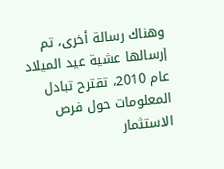وهناك رسالة أخرى، تم إرسالها عشية عيد الميلاد عام 2010، تقترح تبادل المعلومات حول فرص الاستثمار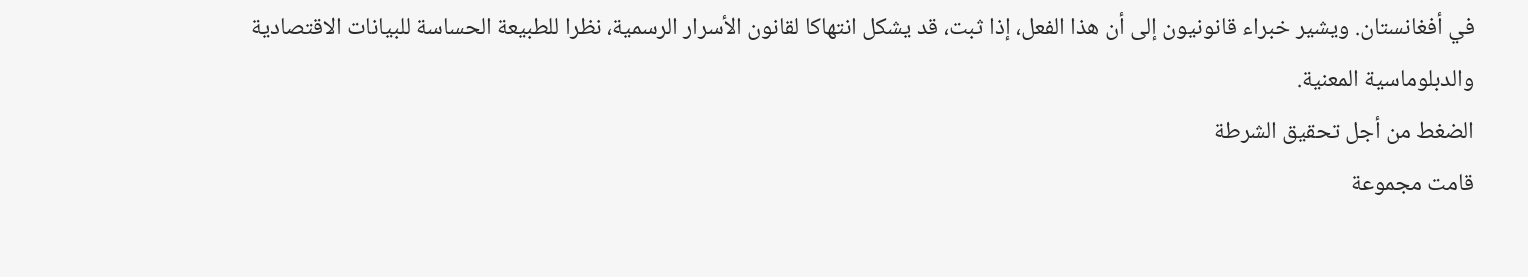في أفغانستان. ويشير خبراء قانونيون إلى أن هذا الفعل، إذا ثبت، قد يشكل انتهاكا لقانون الأسرار الرسمية، نظرا للطبيعة الحساسة للبيانات الاقتصادية والدبلوماسية المعنية.
الضغط من أجل تحقيق الشرطة
قامت مجموعة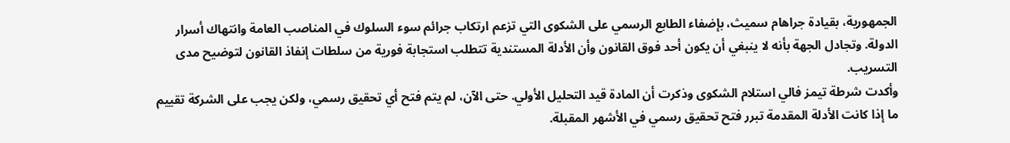الجمهورية، بقيادة جراهام سميث، بإضفاء الطابع الرسمي على الشكوى التي تزعم ارتكاب جرائم سوء السلوك في المناصب العامة وانتهاك أسرار الدولة. وتجادل الجهة بأنه لا ينبغي أن يكون أحد فوق القانون وأن الأدلة المستندية تتطلب استجابة فورية من سلطات إنفاذ القانون لتوضيح مدى التسريب.
وأكدت شرطة تيمز فالي استلام الشكوى وذكرت أن المادة قيد التحليل الأولي. حتى الآن، لم يتم فتح أي تحقيق رسمي، ولكن يجب على الشركة تقييم ما إذا كانت الأدلة المقدمة تبرر فتح تحقيق رسمي في الأشهر المقبلة.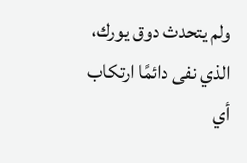ولم يتحدث دوق يورك، الذي نفى دائمًا ارتكاب أي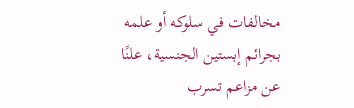مخالفات في سلوكه أو علمه بجرائم إبستين الجنسية، علنًا عن مزاعم تسرب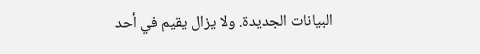البيانات الجديدة. ولا يزال يقيم في أحد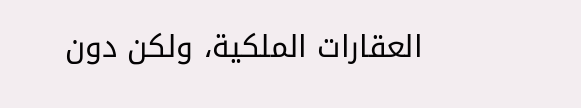العقارات الملكية، ولكن دون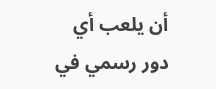أن يلعب أي دور رسمي في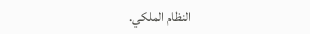النظام الملكي.